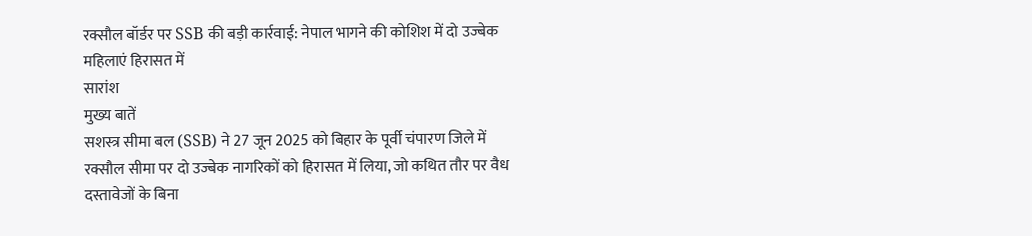रक्सौल बॉर्डर पर SSB की बड़ी कार्रवाई: नेपाल भागने की कोशिश में दो उज्बेक महिलाएं हिरासत में
सारांश
मुख्य बातें
सशस्त्र सीमा बल (SSB) ने 27 जून 2025 को बिहार के पूर्वी चंपारण जिले में रक्सौल सीमा पर दो उज्बेक नागरिकों को हिरासत में लिया, जो कथित तौर पर वैध दस्तावेजों के बिना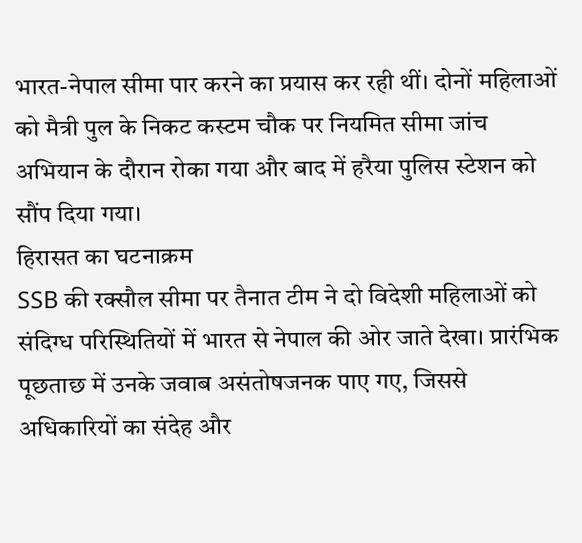भारत-नेपाल सीमा पार करने का प्रयास कर रही थीं। दोनों महिलाओं को मैत्री पुल के निकट कस्टम चौक पर नियमित सीमा जांच अभियान के दौरान रोका गया और बाद में हरैया पुलिस स्टेशन को सौंप दिया गया।
हिरासत का घटनाक्रम
SSB की रक्सौल सीमा पर तैनात टीम ने दो विदेशी महिलाओं को संदिग्ध परिस्थितियों में भारत से नेपाल की ओर जाते देखा। प्रारंभिक पूछताछ में उनके जवाब असंतोषजनक पाए गए, जिससे अधिकारियों का संदेह और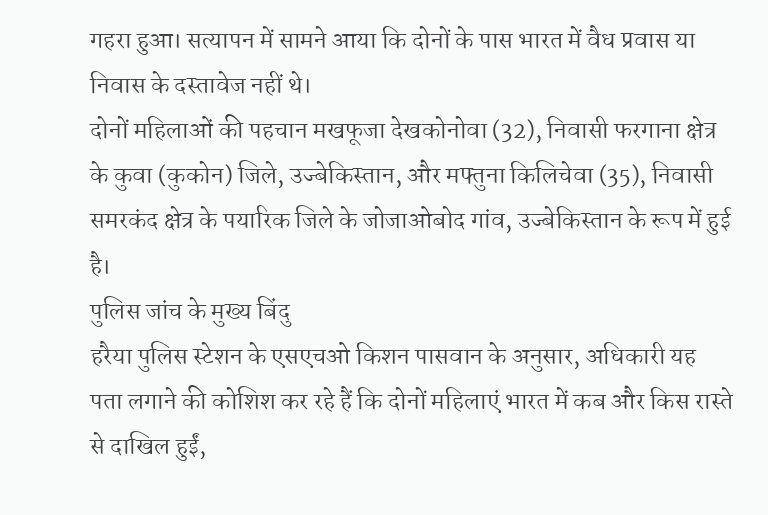गहरा हुआ। सत्यापन में सामने आया कि दोनों के पास भारत में वैध प्रवास या निवास के दस्तावेज नहीं थे।
दोनों महिलाओं की पहचान मखफूजा देखकोनोवा (32), निवासी फरगाना क्षेत्र के कुवा (कुकोन) जिले, उज्बेकिस्तान, और मफ्तुना किलिचेवा (35), निवासी समरकंद क्षेत्र के पयारिक जिले के जोजाओबोद गांव, उज्बेकिस्तान के रूप में हुई है।
पुलिस जांच के मुख्य बिंदु
हरैया पुलिस स्टेशन के एसएचओ किशन पासवान के अनुसार, अधिकारी यह पता लगाने की कोशिश कर रहे हैं कि दोनों महिलाएं भारत में कब और किस रास्ते से दाखिल हुईं,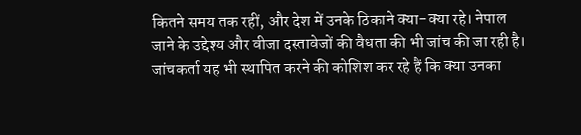कितने समय तक रहीं, और देश में उनके ठिकाने क्या-क्या रहे। नेपाल जाने के उद्देश्य और वीजा दस्तावेजों की वैधता की भी जांच की जा रही है।
जांचकर्ता यह भी स्थापित करने की कोशिश कर रहे हैं कि क्या उनका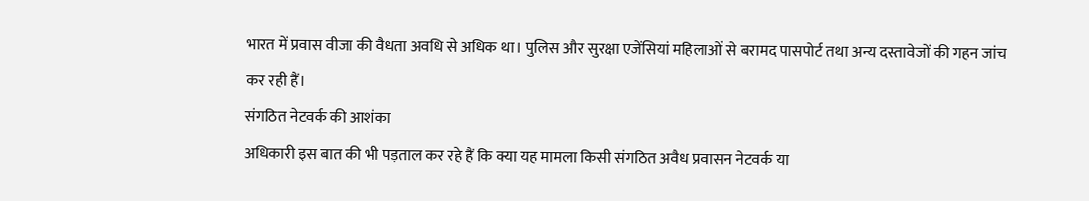भारत में प्रवास वीजा की वैधता अवधि से अधिक था। पुलिस और सुरक्षा एजेंसियां महिलाओं से बरामद पासपोर्ट तथा अन्य दस्तावेजों की गहन जांच कर रही हैं।
संगठित नेटवर्क की आशंका
अधिकारी इस बात की भी पड़ताल कर रहे हैं कि क्या यह मामला किसी संगठित अवैध प्रवासन नेटवर्क या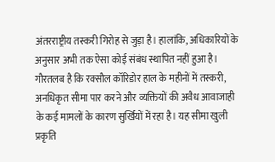अंतरराष्ट्रीय तस्करी गिरोह से जुड़ा है। हालांकि, अधिकारियों के अनुसार अभी तक ऐसा कोई संबंध स्थापित नहीं हुआ है।
गौरतलब है कि रक्सौल कॉरिडोर हाल के महीनों में तस्करी, अनधिकृत सीमा पार करने और व्यक्तियों की अवैध आवाजाही के कई मामलों के कारण सुर्खियों में रहा है। यह सीमा खुली प्रकृति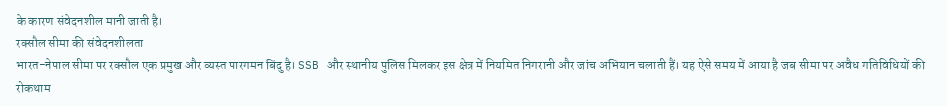के कारण संवेदनशील मानी जाती है।
रक्सौल सीमा की संवेदनशीलता
भारत-नेपाल सीमा पर रक्सौल एक प्रमुख और व्यस्त पारगमन बिंदु है। SSB और स्थानीय पुलिस मिलकर इस क्षेत्र में नियमित निगरानी और जांच अभियान चलाती हैं। यह ऐसे समय में आया है जब सीमा पर अवैध गतिविधियों की रोकथाम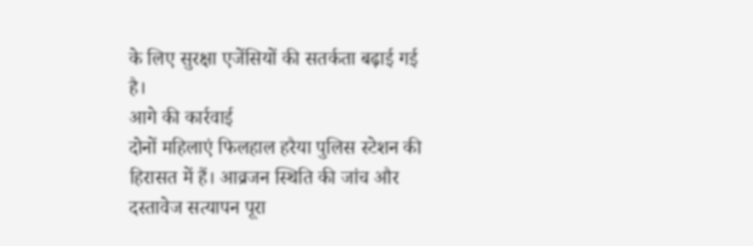के लिए सुरक्षा एजेंसियों की सतर्कता बढ़ाई गई है।
आगे की कार्रवाई
दोनों महिलाएं फिलहाल हरैया पुलिस स्टेशन की हिरासत में हैं। आव्रजन स्थिति की जांच और दस्तावेज सत्यापन पूरा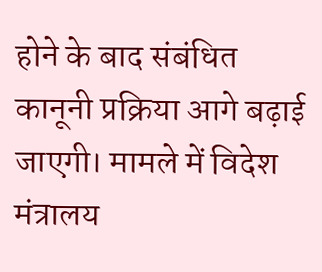होने के बाद संबंधित कानूनी प्रक्रिया आगे बढ़ाई जाएगी। मामले में विदेश मंत्रालय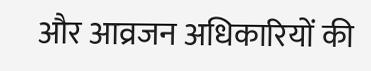और आव्रजन अधिकारियों की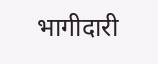भागीदारी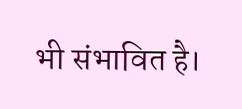भी संभावित है।